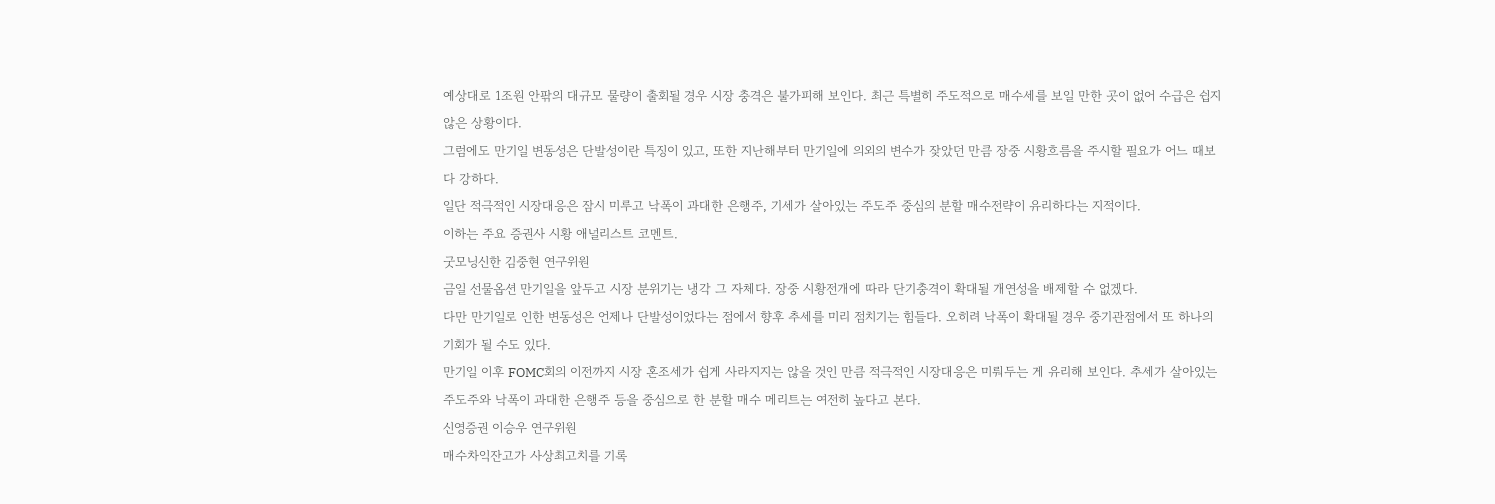예상대로 1조원 안팎의 대규모 물량이 출회될 경우 시장 충격은 불가피해 보인다. 최근 특별히 주도적으로 매수세를 보일 만한 곳이 없어 수급은 쉽지 않은 상황이다.
그럼에도 만기일 변동성은 단발성이란 특징이 있고, 또한 지난해부터 만기일에 의외의 변수가 잦았던 만큼 장중 시황흐름을 주시할 필요가 어느 때보다 강하다.
일단 적극적인 시장대응은 잠시 미루고 낙폭이 과대한 은행주, 기세가 살아있는 주도주 중심의 분할 매수전략이 유리하다는 지적이다.
이하는 주요 증권사 시황 애널리스트 코멘트.
굿모닝신한 김중현 연구위원
금일 선물옵션 만기일을 앞두고 시장 분위기는 냉각 그 자체다. 장중 시황전개에 따라 단기충격이 확대될 개연성을 배제할 수 없겠다.
다만 만기일로 인한 변동성은 언제나 단발성이었다는 점에서 향후 추세를 미리 점치기는 힘들다. 오히려 낙폭이 확대될 경우 중기관점에서 또 하나의 기회가 될 수도 있다.
만기일 이후 FOMC회의 이전까지 시장 혼조세가 쉽게 사라지지는 않을 것인 만큼 적극적인 시장대응은 미뤄두는 게 유리해 보인다. 추세가 살아있는 주도주와 낙폭이 과대한 은행주 등을 중심으로 한 분할 매수 메리트는 여전히 높다고 본다.
신영증권 이승우 연구위원
매수차익잔고가 사상최고치를 기록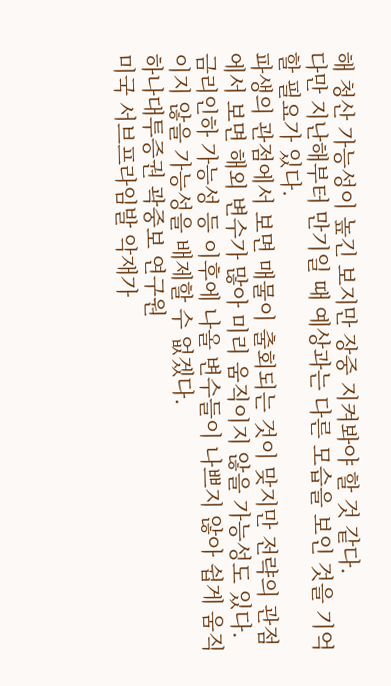해 청산 가능성이 높긴 보지만 장중 지켜봐야 할 것 같다.
다만 지난해부터 만기일 때 예상과는 다른 모습을 보인 것을 기억할 필요가 있다.
파생의 관점에서 보면 매물이 출회되는 것이 맞지만 전략의 관점에서 보면 해외 변수가 많아 미리 움직이지 않을 가능성도 있다.
금리인하 가능성 등 이후에 나올 변수들이 나쁘지 않아 쉽게 움직이지 않을 가능성을 배제할 수 없겠다.
하나대투증권 곽중보 연구원
미국 서브프라임발 악재가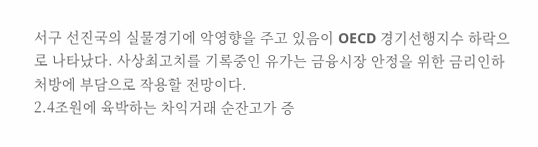서구 선진국의 실물경기에 악영향을 주고 있음이 OECD 경기선행지수 하락으로 나타났다. 사상최고치를 기록중인 유가는 금융시장 안정을 위한 금리인하 처방에 부담으로 작용할 전망이다.
2.4조원에 육박하는 차익거래 순잔고가 증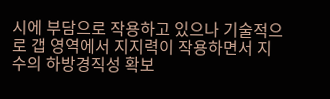시에 부담으로 작용하고 있으나 기술적으로 갭 영역에서 지지력이 작용하면서 지수의 하방경직성 확보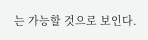는 가능할 것으로 보인다.